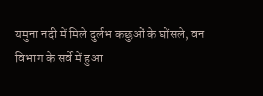यमुना नदी में मिले दुर्लभ कछुओं के घोंसले, वन विभाग के सर्वे में हुआ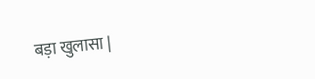बड़ा खुलासा |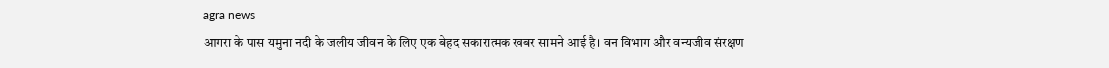agra news
आगरा के पास यमुना नदी के जलीय जीवन के लिए एक बेहद सकारात्मक खबर सामने आई है। वन विभाग और वन्यजीव संरक्षण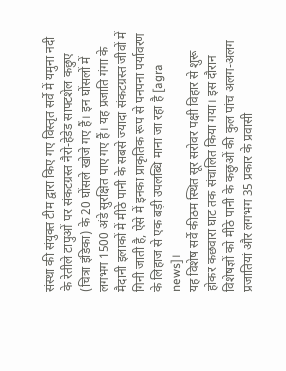संस्था की संयुक्त टीम द्वारा किए गए विस्तृत सर्वे में यमुना नदी के रेतीले टापुओं पर संकटग्रस्त नैरो-हेडेड साफ्टशेल कछुए (चित्रा इंडिका) के 20 घोंसले खोजे गए हैं। इन घोंसलों में लगभग 1500 अंडे सुरक्षित पाए गए हैं। यह प्रजाति गंगा के मैदानी इलाकों में मीठे पानी के सबसे ज्यादा संकटग्रस्त जीवों में गिनी जाती है, ऐसे में इनका प्राकृतिक रूप से पनपना पर्यावरण के लिहाज से एक बड़ी उपलब्धि माना जा रहा है [agra news]।
यह विशेष सर्वे कीठम स्थित सूर सरोवर पक्षी विहार से शुरू होकर कछवारा घाट तक संचालित किया गया। इस दौरान विशेषज्ञों को मीठे पानी के कछुओं की कुल पांच अलग-अलग प्रजातियां और लगभग 35 प्रकार के प्रवासी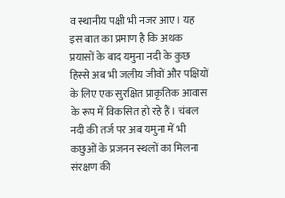व स्थानीय पक्षी भी नजर आए। यह इस बात का प्रमाण है कि अथक प्रयासों के बाद यमुना नदी के कुछ हिस्से अब भी जलीय जीवों और पक्षियों के लिए एक सुरक्षित प्राकृतिक आवास के रूप में विकसित हो रहे हैं। चंबल नदी की तर्ज पर अब यमुना में भी कछुओं के प्रजनन स्थलों का मिलना संरक्षण की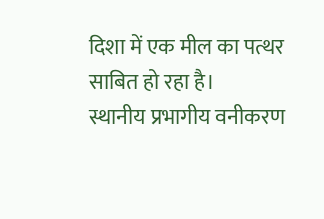दिशा में एक मील का पत्थर साबित हो रहा है।
स्थानीय प्रभागीय वनीकरण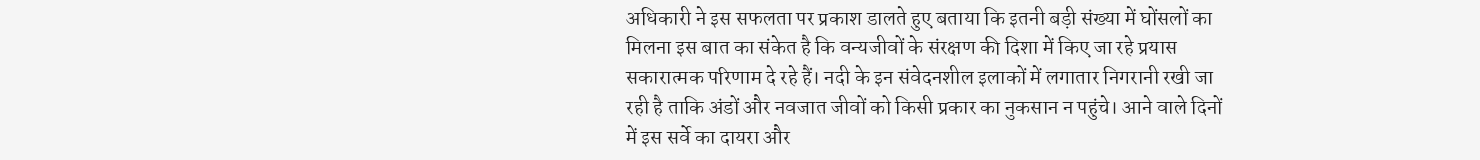अधिकारी ने इस सफलता पर प्रकाश डालते हुए बताया कि इतनी बड़ी संख्या में घोंसलों का मिलना इस बात का संकेत है कि वन्यजीवों के संरक्षण की दिशा में किए जा रहे प्रयास सकारात्मक परिणाम दे रहे हैं। नदी के इन संवेदनशील इलाकों में लगातार निगरानी रखी जा रही है ताकि अंडों और नवजात जीवों को किसी प्रकार का नुकसान न पहुंचे। आने वाले दिनों में इस सर्वे का दायरा और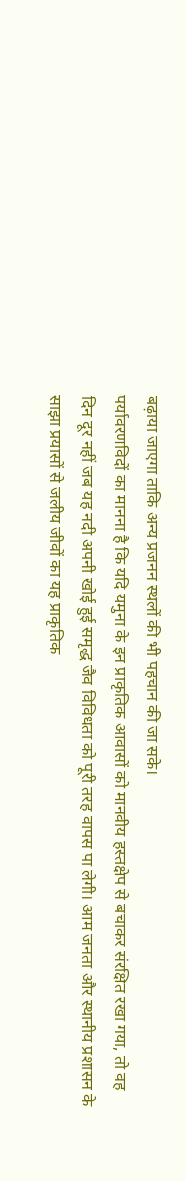बढ़ाया जाएगा ताकि अन्य प्रजनन स्थलों की भी पहचान की जा सके।
पर्यावरणविदों का मानना है कि यदि यमुना के इन प्राकृतिक आवासों को मानवीय हस्तक्षेप से बचाकर संरक्षित रखा गया, तो वह दिन दूर नहीं जब यह नदी अपनी खोई हुई समृद्ध जैव विविधता को पूरी तरह वापस पा लेगी। आम जनता और स्थानीय प्रशासन के साझा प्रयासों से जलीय जीवों का यह प्राकृतिक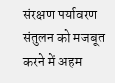संरक्षण पर्यावरण संतुलन को मजबूत करने में अहम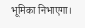भूमिका निभाएगा।